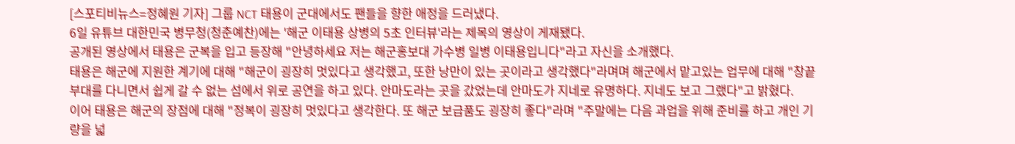[스포티비뉴스=정혜원 기자] 그룹 NCT 태용이 군대에서도 팬들을 향한 애정을 드러냈다.
6일 유튜브 대한민국 병무청(청춘예찬)에는 '해군 이태용 상병의 5초 인터뷰'라는 제목의 영상이 게재됐다.
공개된 영상에서 태용은 군복을 입고 등장해 "안녕하세요 저는 해군홍보대 가수병 일병 이태용입니다"라고 자신을 소개했다.
태용은 해군에 지원한 계기에 대해 "해군이 굉장히 멋있다고 생각했고, 또한 낭만이 있는 곳이라고 생각했다"라며며 해군에서 맡고있는 업무에 대해 "창끝부대를 다니면서 쉽게 갈 수 없는 섬에서 위로 공연을 하고 있다. 안마도라는 곳을 갔었는데 안마도가 지네로 유명하다. 지네도 보고 그랬다"고 밝혔다.
이어 태용은 해군의 장점에 대해 "정복이 굉장히 멋있다고 생각한다. 또 해군 보급품도 굉장히 좋다"라며 "주말에는 다음 과업을 위해 준비를 하고 개인 기량을 넓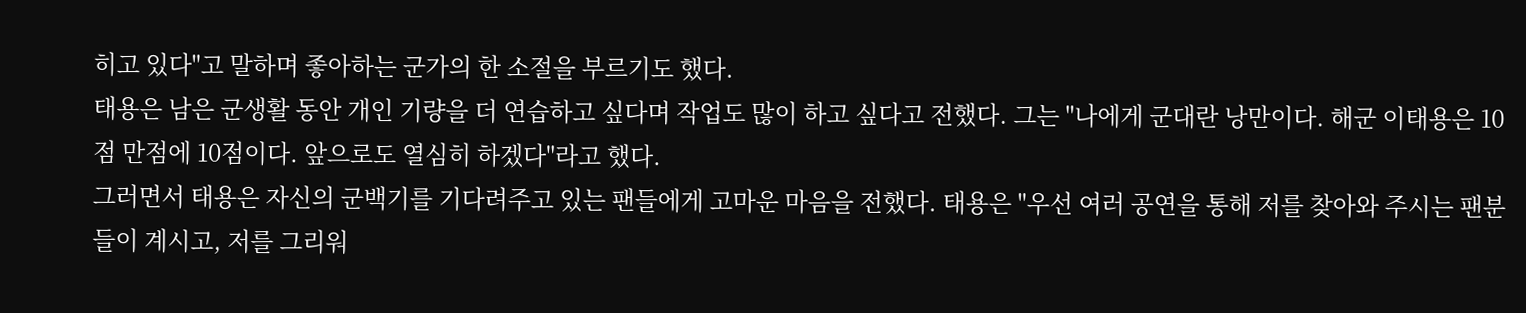히고 있다"고 말하며 좋아하는 군가의 한 소절을 부르기도 했다.
태용은 남은 군생활 동안 개인 기량을 더 연습하고 싶다며 작업도 많이 하고 싶다고 전했다. 그는 "나에게 군대란 낭만이다. 해군 이태용은 10점 만점에 10점이다. 앞으로도 열심히 하겠다"라고 했다.
그러면서 태용은 자신의 군백기를 기다려주고 있는 팬들에게 고마운 마음을 전했다. 태용은 "우선 여러 공연을 통해 저를 찾아와 주시는 팬분들이 계시고, 저를 그리워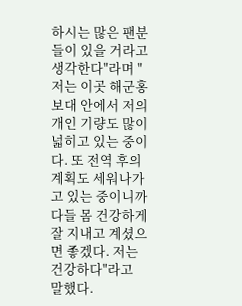하시는 많은 팬분들이 있을 거라고 생각한다"라며 "저는 이곳 해군홍보대 안에서 저의 개인 기량도 많이 넓히고 있는 중이다. 또 전역 후의 계획도 세워나가고 있는 중이니까 다들 몸 건강하게 잘 지내고 계셨으면 좋겠다. 저는 건강하다"라고 말했다.